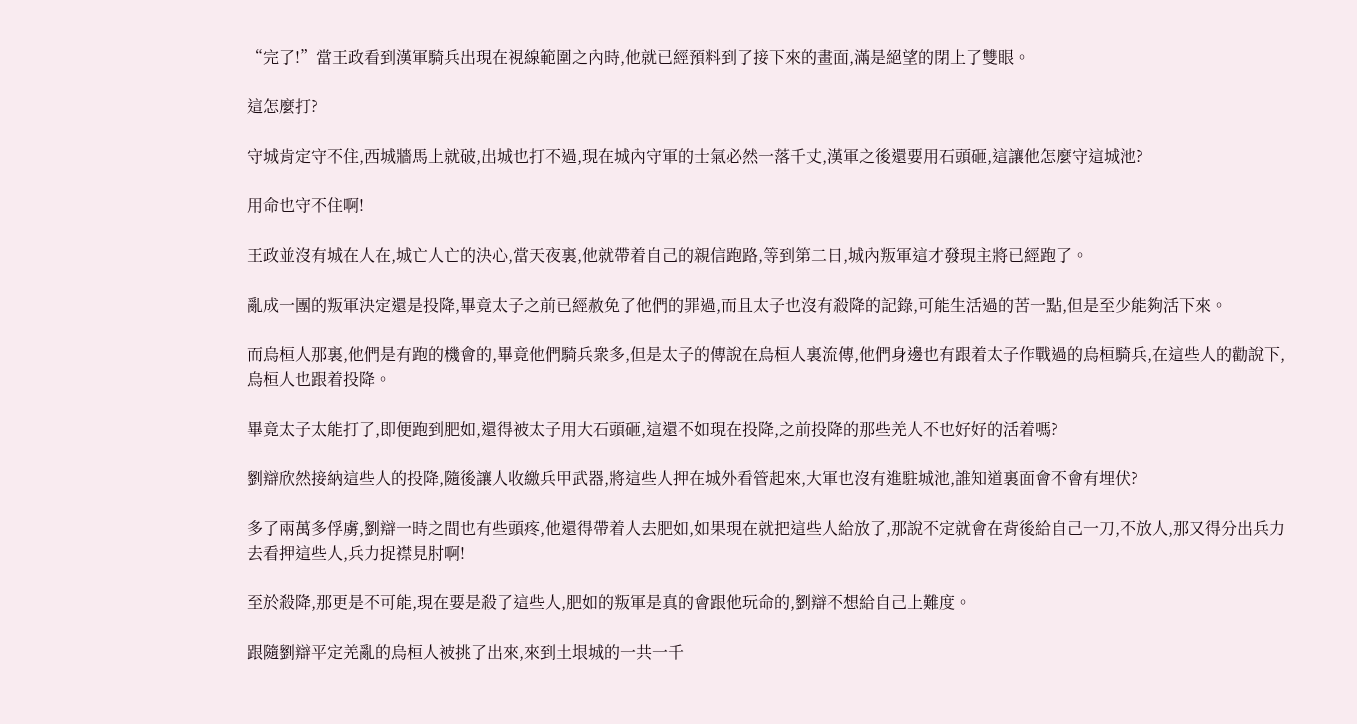“完了!”當王政看到漢軍騎兵出現在視線範圍之內時,他就已經預料到了接下來的畫面,滿是絕望的閉上了雙眼。

這怎麼打?

守城肯定守不住,西城牆馬上就破,出城也打不過,現在城內守軍的士氣必然一落千丈,漢軍之後還要用石頭砸,這讓他怎麼守這城池?

用命也守不住啊!

王政並沒有城在人在,城亡人亡的決心,當天夜裏,他就帶着自己的親信跑路,等到第二日,城內叛軍這才發現主將已經跑了。

亂成一團的叛軍決定還是投降,畢竟太子之前已經赦免了他們的罪過,而且太子也沒有殺降的記錄,可能生活過的苦一點,但是至少能夠活下來。

而烏桓人那裏,他們是有跑的機會的,畢竟他們騎兵衆多,但是太子的傳說在烏桓人裏流傳,他們身邊也有跟着太子作戰過的烏桓騎兵,在這些人的勸說下,烏桓人也跟着投降。

畢竟太子太能打了,即便跑到肥如,還得被太子用大石頭砸,這還不如現在投降,之前投降的那些羌人不也好好的活着嗎?

劉辯欣然接納這些人的投降,隨後讓人收繳兵甲武器,將這些人押在城外看管起來,大軍也沒有進駐城池,誰知道裏面會不會有埋伏?

多了兩萬多俘虜,劉辯一時之間也有些頭疼,他還得帶着人去肥如,如果現在就把這些人給放了,那說不定就會在背後給自己一刀,不放人,那又得分出兵力去看押這些人,兵力捉襟見肘啊!

至於殺降,那更是不可能,現在要是殺了這些人,肥如的叛軍是真的會跟他玩命的,劉辯不想給自己上難度。

跟隨劉辯平定羌亂的烏桓人被挑了出來,來到土垠城的一共一千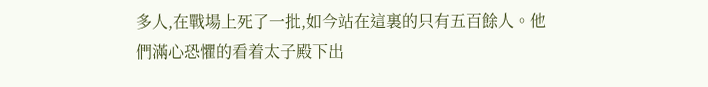多人,在戰場上死了一批,如今站在這裏的只有五百餘人。他們滿心恐懼的看着太子殿下出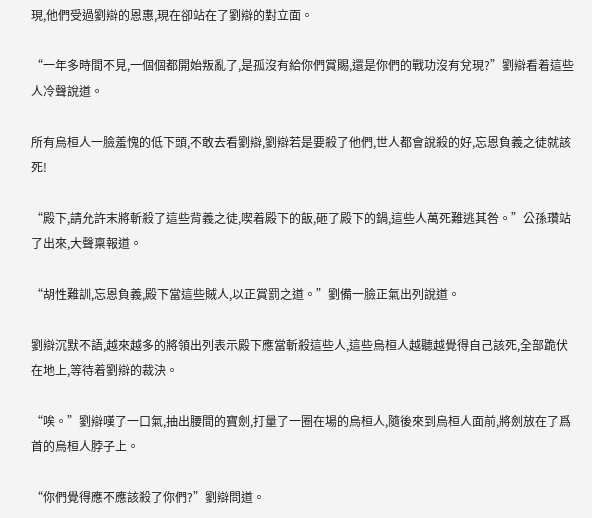現,他們受過劉辯的恩惠,現在卻站在了劉辯的對立面。

“一年多時間不見,一個個都開始叛亂了,是孤沒有給你們賞賜,還是你們的戰功沒有兌現?”劉辯看着這些人冷聲說道。

所有烏桓人一臉羞愧的低下頭,不敢去看劉辯,劉辯若是要殺了他們,世人都會說殺的好,忘恩負義之徒就該死!

“殿下,請允許末將斬殺了這些背義之徒,喫着殿下的飯,砸了殿下的鍋,這些人萬死難逃其咎。”公孫瓚站了出來,大聲稟報道。

“胡性難訓,忘恩負義,殿下當這些賊人,以正賞罰之道。”劉備一臉正氣出列說道。

劉辯沉默不語,越來越多的將領出列表示殿下應當斬殺這些人,這些烏桓人越聽越覺得自己該死,全部跪伏在地上,等待着劉辯的裁決。

“唉。”劉辯嘆了一口氣,抽出腰間的寶劍,打量了一圈在場的烏桓人,隨後來到烏桓人面前,將劍放在了爲首的烏桓人脖子上。

“你們覺得應不應該殺了你們?”劉辯問道。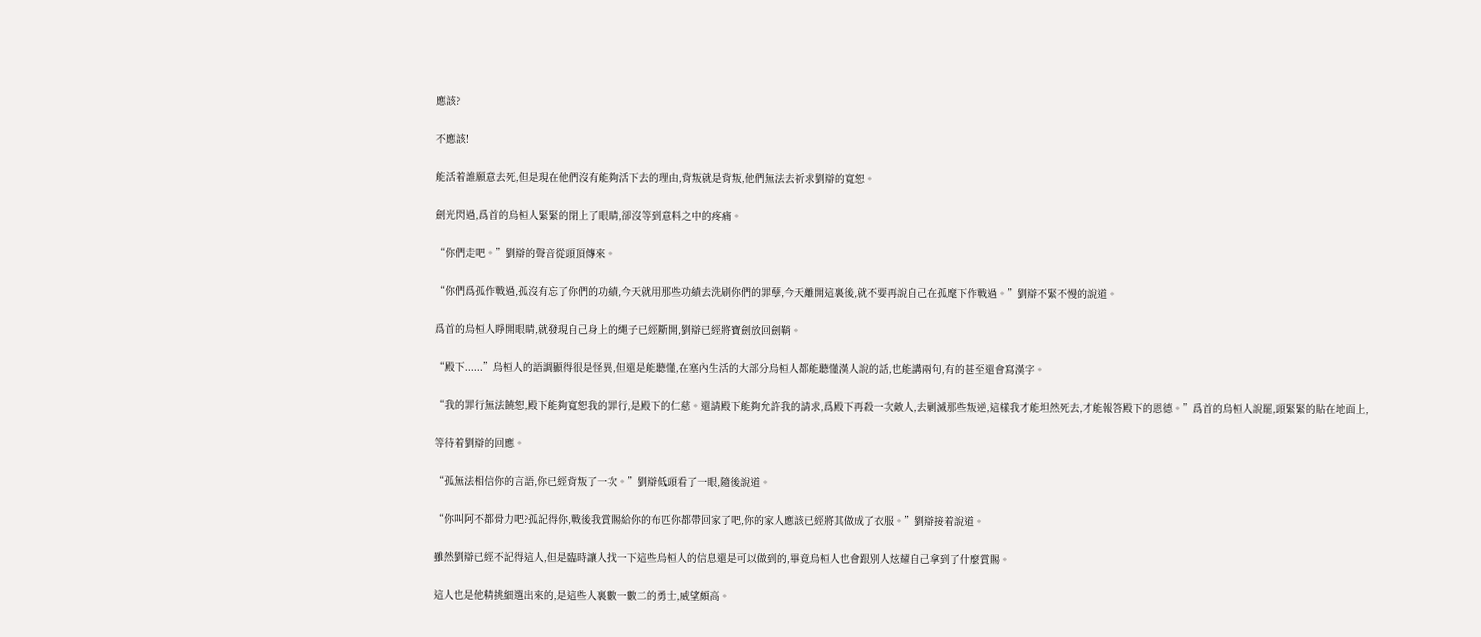應該?

不應該!

能活着誰願意去死,但是現在他們沒有能夠活下去的理由,背叛就是背叛,他們無法去祈求劉辯的寬恕。

劍光閃過,爲首的烏桓人緊緊的閉上了眼睛,卻沒等到意料之中的疼痛。

“你們走吧。”劉辯的聲音從頭頂傳來。

“你們爲孤作戰過,孤沒有忘了你們的功績,今天就用那些功績去洗刷你們的罪孽,今天離開這裏後,就不要再說自己在孤麾下作戰過。”劉辯不緊不慢的說道。

爲首的烏桓人睜開眼睛,就發現自己身上的繩子已經斷開,劉辯已經將寶劍放回劍鞘。

“殿下......”烏桓人的語調顯得很是怪異,但還是能聽懂,在塞內生活的大部分烏桓人都能聽懂漢人說的話,也能講兩句,有的甚至還會寫漢字。

“我的罪行無法饒恕,殿下能夠寬恕我的罪行,是殿下的仁慈。還請殿下能夠允許我的請求,爲殿下再殺一次敵人,去剿滅那些叛逆,這樣我才能坦然死去,才能報答殿下的恩德。”爲首的烏桓人說罷,頭緊緊的貼在地面上,

等待着劉辯的回應。

“孤無法相信你的言語,你已經背叛了一次。”劉辯低頭看了一眼,隨後說道。

“你叫阿不都骨力吧?孤記得你,戰後我賞賜給你的布匹你都帶回家了吧,你的家人應該已經將其做成了衣服。”劉辯接着說道。

雖然劉辯已經不記得這人,但是臨時讓人找一下這些烏桓人的信息還是可以做到的,畢竟烏桓人也會跟別人炫耀自己拿到了什麼賞賜。

這人也是他精挑細選出來的,是這些人裏數一數二的勇士,威望頗高。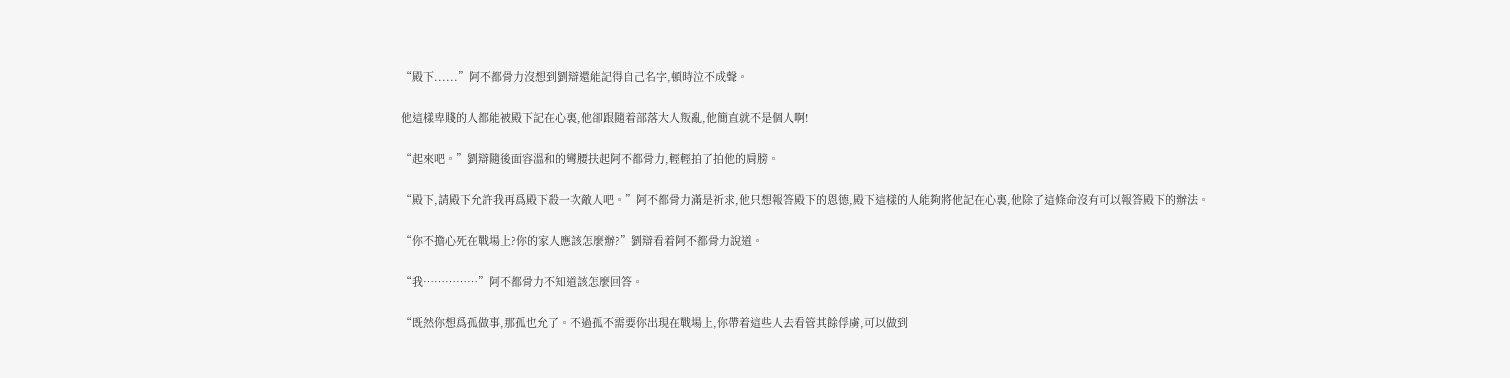“殿下......”阿不都骨力沒想到劉辯還能記得自己名字,頓時泣不成聲。

他這樣卑賤的人都能被殿下記在心裏,他卻跟隨着部落大人叛亂,他簡直就不是個人啊!

“起來吧。”劉辯隨後面容溫和的彎腰扶起阿不都骨力,輕輕拍了拍他的肩膀。

“殿下,請殿下允許我再爲殿下殺一次敵人吧。”阿不都骨力滿是祈求,他只想報答殿下的恩德,殿下這樣的人能夠將他記在心裏,他除了這條命沒有可以報答殿下的辦法。

“你不擔心死在戰場上?你的家人應該怎麼辦?”劉辯看着阿不都骨力說道。

“我……………”阿不都骨力不知道該怎麼回答。

“既然你想爲孤做事,那孤也允了。不過孤不需要你出現在戰場上,你帶着這些人去看管其餘俘虜,可以做到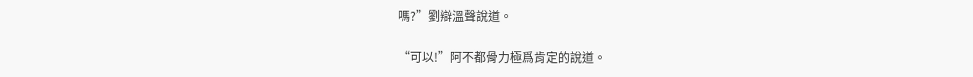嗎?”劉辯溫聲說道。

“可以!”阿不都骨力極爲肯定的說道。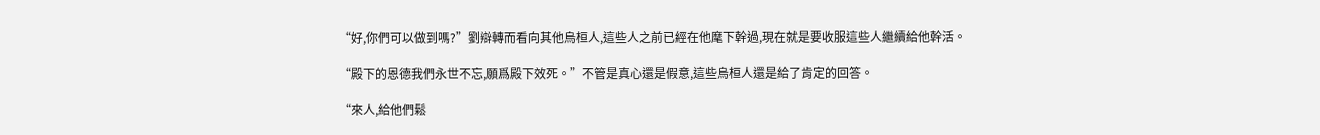“好,你們可以做到嗎?”劉辯轉而看向其他烏桓人,這些人之前已經在他麾下幹過,現在就是要收服這些人繼續給他幹活。

“殿下的恩德我們永世不忘,願爲殿下效死。”不管是真心還是假意,這些烏桓人還是給了肯定的回答。

“來人,給他們鬆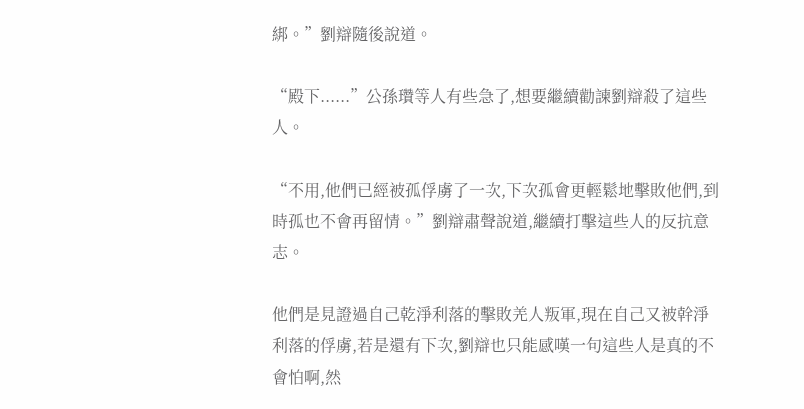綁。”劉辯隨後說道。

“殿下......”公孫瓚等人有些急了,想要繼續勸諫劉辯殺了這些人。

“不用,他們已經被孤俘虜了一次,下次孤會更輕鬆地擊敗他們,到時孤也不會再留情。”劉辯肅聲說道,繼續打擊這些人的反抗意志。

他們是見證過自己乾淨利落的擊敗羌人叛軍,現在自己又被幹淨利落的俘虜,若是還有下次,劉辯也只能感嘆一句這些人是真的不會怕啊,然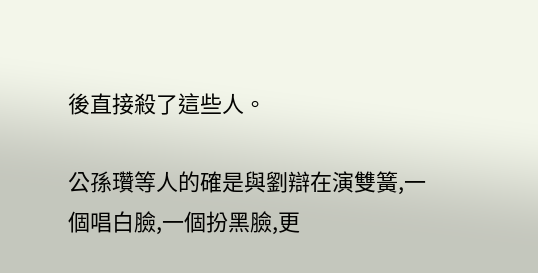後直接殺了這些人。

公孫瓚等人的確是與劉辯在演雙簧,一個唱白臉,一個扮黑臉,更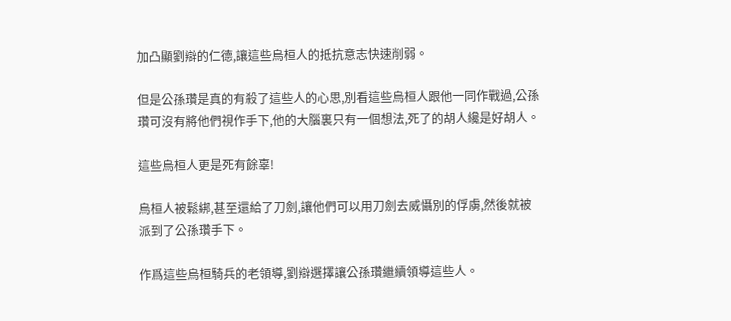加凸顯劉辯的仁德,讓這些烏桓人的抵抗意志快速削弱。

但是公孫瓚是真的有殺了這些人的心思,別看這些烏桓人跟他一同作戰過,公孫瓚可沒有將他們視作手下,他的大腦裏只有一個想法,死了的胡人纔是好胡人。

這些烏桓人更是死有餘辜!

烏桓人被鬆綁,甚至還給了刀劍,讓他們可以用刀劍去威懾別的俘虜,然後就被派到了公孫瓚手下。

作爲這些烏桓騎兵的老領導,劉辯選擇讓公孫瓚繼續領導這些人。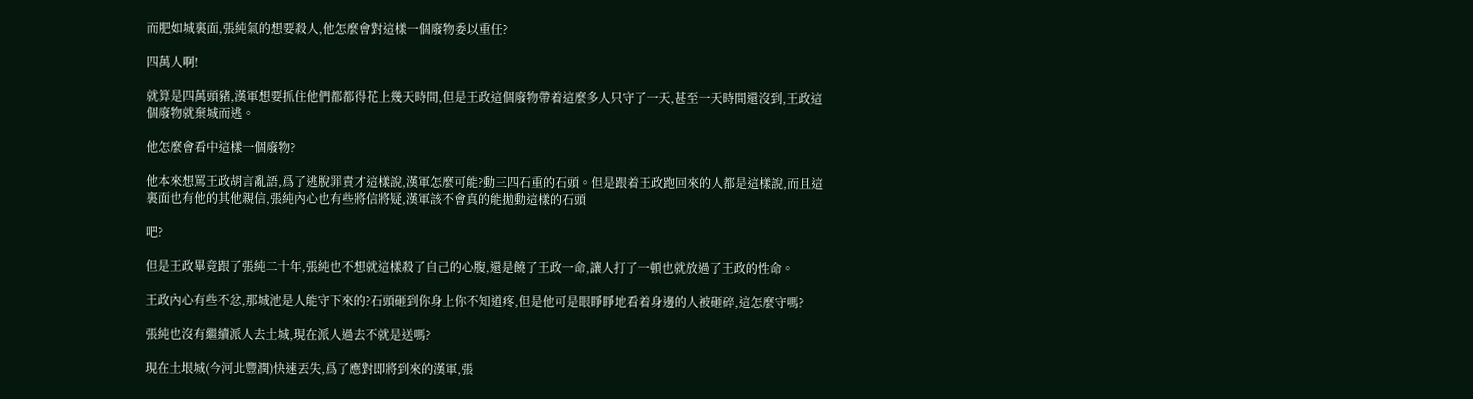而肥如城裏面,張純氣的想要殺人,他怎麼會對這樣一個廢物委以重任?

四萬人啊!

就算是四萬頭豬,漢軍想要抓住他們都都得花上幾天時間,但是王政這個廢物帶着這麼多人只守了一天,甚至一天時間還沒到,王政這個廢物就棄城而逃。

他怎麼會看中這樣一個廢物?

他本來想罵王政胡言亂語,爲了逃脫罪責才這樣說,漢軍怎麼可能?動三四石重的石頭。但是跟着王政跑回來的人都是這樣說,而且這裏面也有他的其他親信,張純內心也有些將信將疑,漢軍該不會真的能拋動這樣的石頭

吧?

但是王政畢竟跟了張純二十年,張純也不想就這樣殺了自己的心腹,還是饒了王政一命,讓人打了一頓也就放過了王政的性命。

王政內心有些不忿,那城池是人能守下來的?石頭砸到你身上你不知道疼,但是他可是眼睜睜地看着身邊的人被砸碎,這怎麼守嗎?

張純也沒有繼續派人去土城,現在派人過去不就是送嗎?

現在土垠城(今河北豐潤)快速丟失,爲了應對即將到來的漢軍,張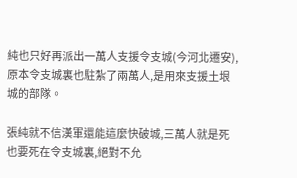純也只好再派出一萬人支援令支城(今河北遷安),原本令支城裏也駐紮了兩萬人,是用來支援土垠城的部隊。

張純就不信漢軍還能這麼快破城,三萬人就是死也要死在令支城裏,絕對不允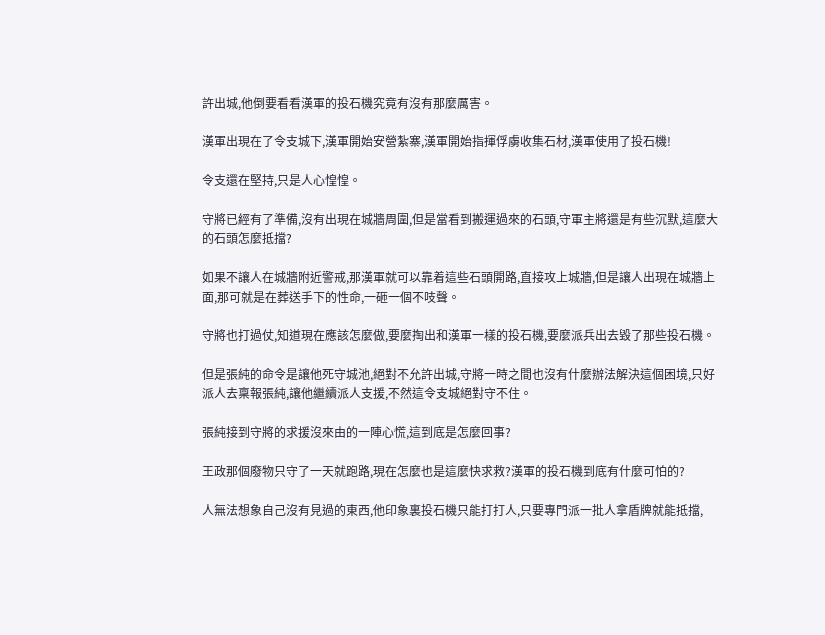許出城,他倒要看看漢軍的投石機究竟有沒有那麼厲害。

漢軍出現在了令支城下,漢軍開始安營紮寨,漢軍開始指揮俘虜收集石材,漢軍使用了投石機!

令支還在堅持,只是人心惶惶。

守將已經有了準備,沒有出現在城牆周圍,但是當看到搬運過來的石頭,守軍主將還是有些沉默,這麼大的石頭怎麼抵擋?

如果不讓人在城牆附近警戒,那漢軍就可以靠着這些石頭開路,直接攻上城牆,但是讓人出現在城牆上面,那可就是在葬送手下的性命,一砸一個不吱聲。

守將也打過仗,知道現在應該怎麼做,要麼掏出和漢軍一樣的投石機,要麼派兵出去毀了那些投石機。

但是張純的命令是讓他死守城池,絕對不允許出城,守將一時之間也沒有什麼辦法解決這個困境,只好派人去稟報張純,讓他繼續派人支援,不然這令支城絕對守不住。

張純接到守將的求援沒來由的一陣心慌,這到底是怎麼回事?

王政那個廢物只守了一天就跑路,現在怎麼也是這麼快求救?漢軍的投石機到底有什麼可怕的?

人無法想象自己沒有見過的東西,他印象裏投石機只能打打人,只要專門派一批人拿盾牌就能抵擋,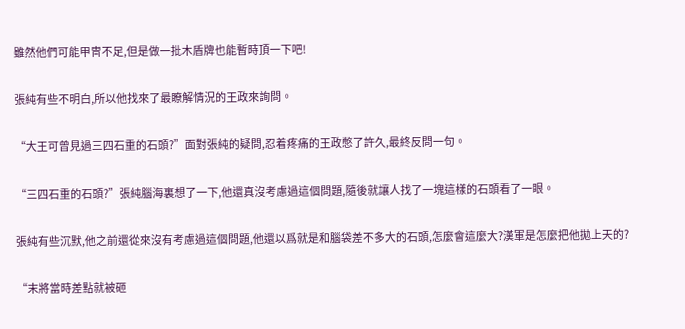雖然他們可能甲冑不足,但是做一批木盾牌也能暫時頂一下吧!

張純有些不明白,所以他找來了最瞭解情況的王政來詢問。

“大王可曾見過三四石重的石頭?”面對張純的疑問,忍着疼痛的王政憋了許久,最終反問一句。

“三四石重的石頭?”張純腦海裏想了一下,他還真沒考慮過這個問題,隨後就讓人找了一塊這樣的石頭看了一眼。

張純有些沉默,他之前還從來沒有考慮過這個問題,他還以爲就是和腦袋差不多大的石頭,怎麼會這麼大?漢軍是怎麼把他拋上天的?

“末將當時差點就被砸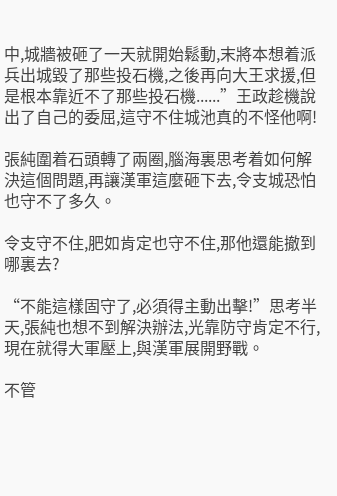中,城牆被砸了一天就開始鬆動,末將本想着派兵出城毀了那些投石機,之後再向大王求援,但是根本靠近不了那些投石機......”王政趁機說出了自己的委屈,這守不住城池真的不怪他啊!

張純圍着石頭轉了兩圈,腦海裏思考着如何解決這個問題,再讓漢軍這麼砸下去,令支城恐怕也守不了多久。

令支守不住,肥如肯定也守不住,那他還能撤到哪裏去?

“不能這樣固守了,必須得主動出擊!”思考半天,張純也想不到解決辦法,光靠防守肯定不行,現在就得大軍壓上,與漢軍展開野戰。

不管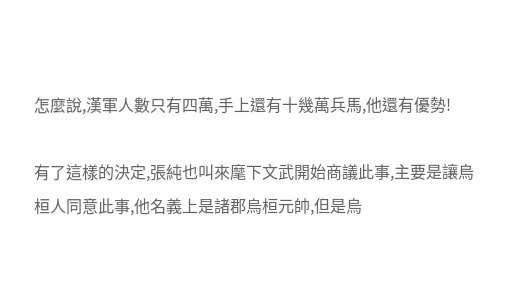怎麼說,漢軍人數只有四萬,手上還有十幾萬兵馬,他還有優勢!

有了這樣的決定,張純也叫來麾下文武開始商議此事,主要是讓烏桓人同意此事,他名義上是諸郡烏桓元帥,但是烏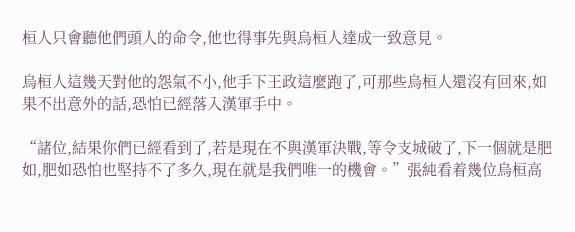桓人只會聽他們頭人的命令,他也得事先與烏桓人達成一致意見。

烏桓人這幾天對他的怨氣不小,他手下王政這麼跑了,可那些烏桓人還沒有回來,如果不出意外的話,恐怕已經落入漢軍手中。

“諸位,結果你們已經看到了,若是現在不與漢軍決戰,等令支城破了,下一個就是肥如,肥如恐怕也堅持不了多久,現在就是我們唯一的機會。”張純看着幾位烏桓高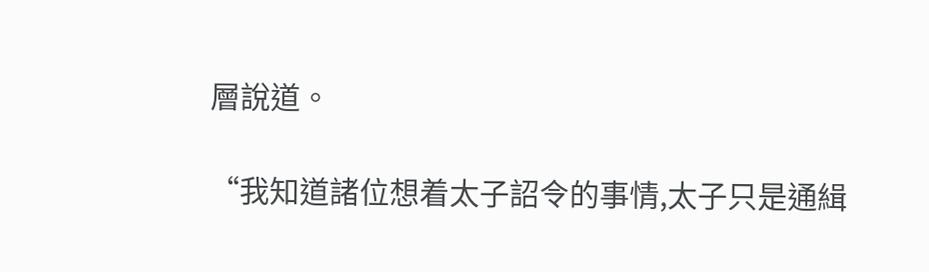層說道。

“我知道諸位想着太子詔令的事情,太子只是通緝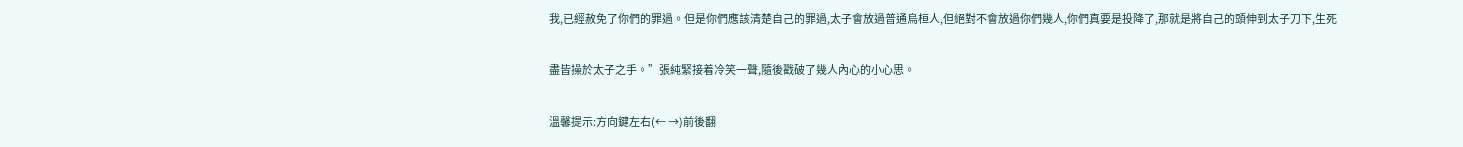我,已經赦免了你們的罪過。但是你們應該清楚自己的罪過,太子會放過普通烏桓人,但絕對不會放過你們幾人,你們真要是投降了,那就是將自己的頭伸到太子刀下,生死

盡皆操於太子之手。”張純緊接着冷笑一聲,隨後戳破了幾人內心的小心思。

溫馨提示:方向鍵左右(← →)前後翻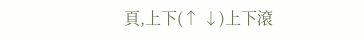頁,上下(↑ ↓)上下滾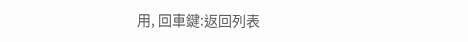用, 回車鍵:返回列表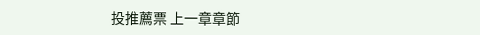投推薦票 上一章章節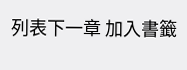列表下一章 加入書籤